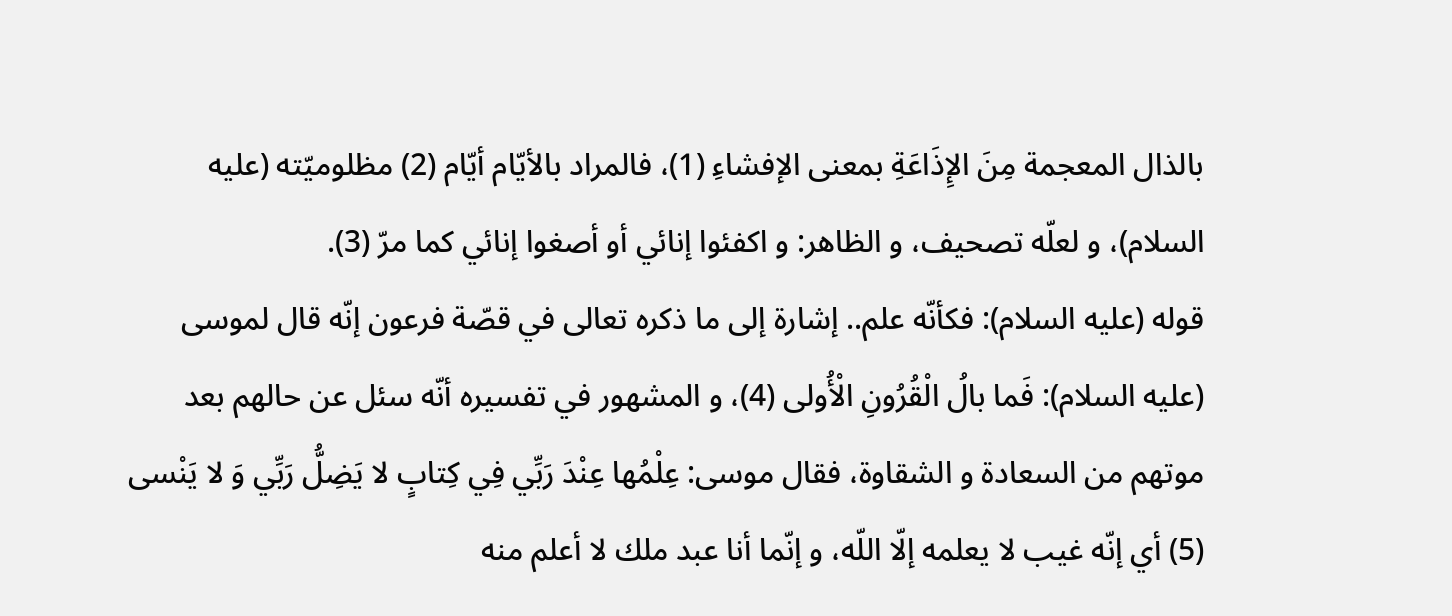بالذال المعجمة مِنَ الإِذَاعَةِ بمعنى الإفشاءِ (1)، فالمراد بالأيّام أيّام (2) مظلوميّته (عليه السلام)، و لعلّه تصحيف، و الظاهر: و اكفئوا إنائي أو أصغوا إنائي كما مرّ (3).
قوله (عليه السلام): فكأنّه علم.. إشارة إلى ما ذكره تعالى في قصّة فرعون إنّه قال لموسى (عليه السلام): فَما بالُ الْقُرُونِ الْأُولى (4)، و المشهور في تفسيره أنّه سئل عن حالهم بعد موتهم من السعادة و الشقاوة، فقال موسى: عِلْمُها عِنْدَ رَبِّي فِي كِتابٍ لا يَضِلُّ رَبِّي وَ لا يَنْسى (5) أي إنّه غيب لا يعلمه إلّا اللّه، و إنّما أنا عبد ملك لا أعلم منه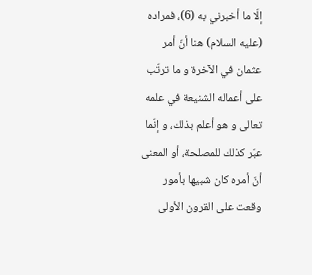إلّا ما أخبرني به (6)، فمراده (عليه السلام) هنا أنّ أمر عثمان في الآخرة و ما ترتّب على أعماله الشنيعة في علمه تعالى و هو أعلم بذلك، و إنّما عبّر كذلك للمصلحة، أو المعنى أنّ أمره كان شبيها بأمور وقعت على القرون الأولى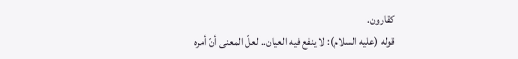كقارون.
قوله (عليه السلام): لا ينفع فيه العيان.. لعلّ المعنى أنّ أمره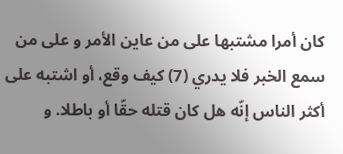كان أمرا مشتبها على من عاين الأمر و على من سمع الخبر فلا يدري (7) كيف وقع، أو اشتبه على أكثر الناس إنّه هل كان قتله حقّا أو باطلا. و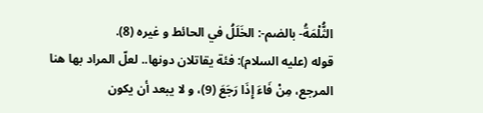الثُّلْمَةُ- بالضم-: الخَلَلُ في الحائط و غيره (8).
قوله (عليه السلام): فئة يقاتلان دونها.. لعلّ المراد بها هنا المرجع، مِنْ فَاءَ إِذَا رَجَعَ (9)، و لا يبعد أن يكون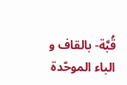قُبَّة- بالقاف و الباء الموحّدة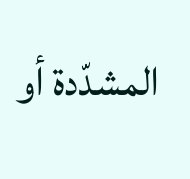المشدّدة أو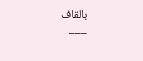بالقاف
___